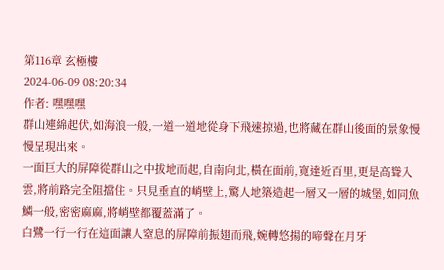第116章 玄極樓
2024-06-09 08:20:34
作者: 嘿嘿嘿
群山連綿起伏,如海浪一般,一道一道地從身下飛速掠過,也將藏在群山後面的景象慢慢呈現出來。
一面巨大的屏障從群山之中拔地而起,自南向北,橫在面前,寬達近百里,更是高聳入雲,將前路完全阻擋住。只見垂直的峭壁上,驚人地築造起一層又一層的城堡,如同魚鱗一般,密密麻麻,將峭壁都覆蓋滿了。
白鷺一行一行在這面讓人窒息的屏障前振翅而飛,婉轉悠揚的啼聲在月牙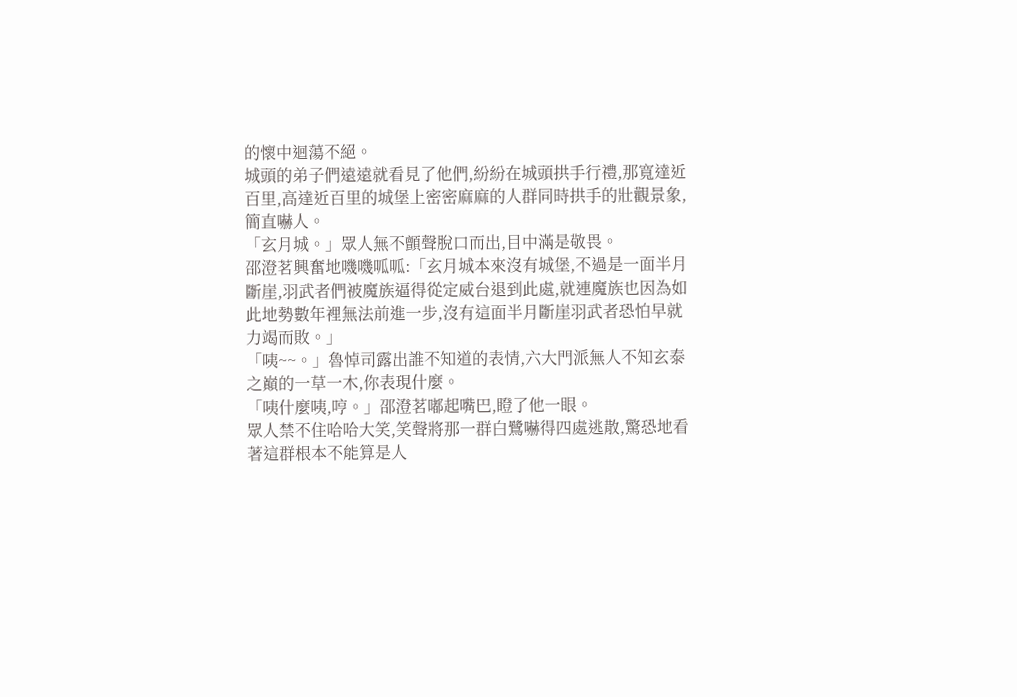的懷中迴蕩不絕。
城頭的弟子們遠遠就看見了他們,紛紛在城頭拱手行禮,那寬達近百里,高達近百里的城堡上密密麻麻的人群同時拱手的壯觀景象,簡直嚇人。
「玄月城。」眾人無不顫聲脫口而出,目中滿是敬畏。
邵澄茗興奮地嘰嘰呱呱:「玄月城本來沒有城堡,不過是一面半月斷崖,羽武者們被魔族逼得從定威台退到此處,就連魔族也因為如此地勢數年裡無法前進一步,沒有這面半月斷崖羽武者恐怕早就力竭而敗。」
「咦~~。」魯悼司露出誰不知道的表情,六大門派無人不知玄泰之巔的一草一木,你表現什麼。
「咦什麼咦,哼。」邵澄茗嘟起嘴巴,瞪了他一眼。
眾人禁不住哈哈大笑,笑聲將那一群白鷺嚇得四處逃散,驚恐地看著這群根本不能算是人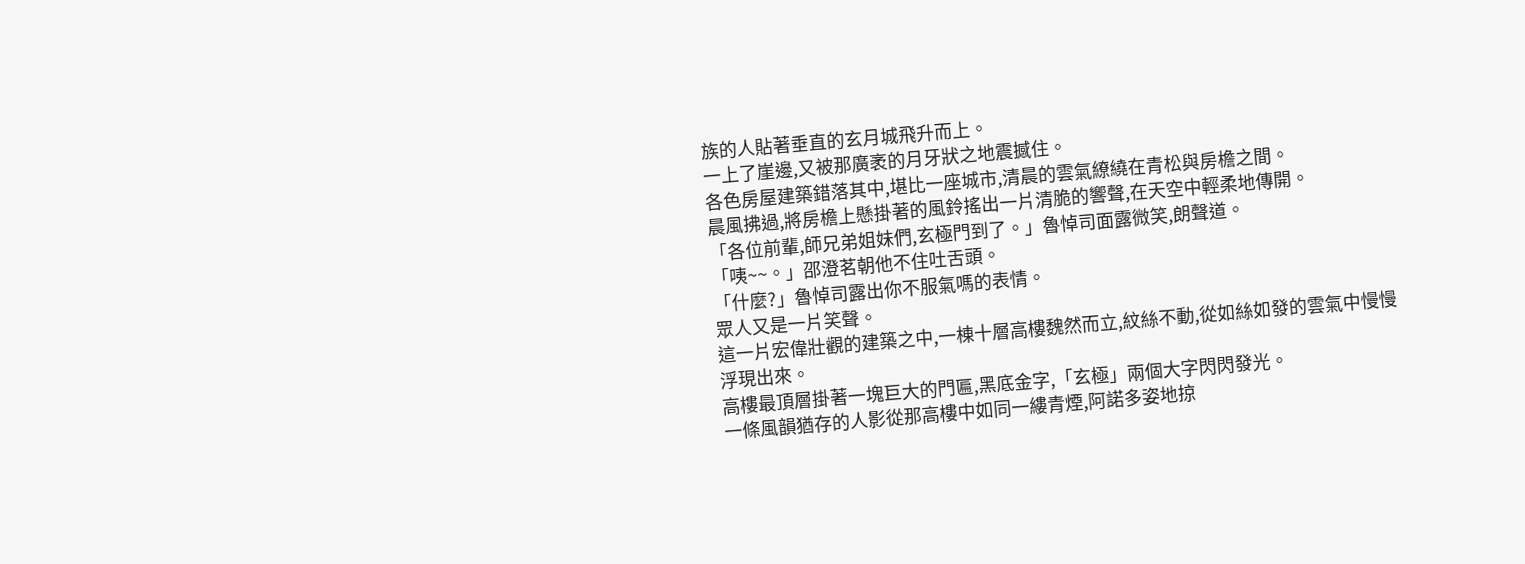族的人貼著垂直的玄月城飛升而上。
一上了崖邊,又被那廣袤的月牙狀之地震撼住。
各色房屋建築錯落其中,堪比一座城市,清晨的雲氣繚繞在青松與房檐之間。
晨風拂過,將房檐上懸掛著的風鈴搖出一片清脆的響聲,在天空中輕柔地傳開。
「各位前輩,師兄弟姐妹們,玄極門到了。」魯悼司面露微笑,朗聲道。
「咦~~。」邵澄茗朝他不住吐舌頭。
「什麼?」魯悼司露出你不服氣嗎的表情。
眾人又是一片笑聲。
這一片宏偉壯觀的建築之中,一棟十層高樓魏然而立,紋絲不動,從如絲如發的雲氣中慢慢浮現出來。
高樓最頂層掛著一塊巨大的門匾,黑底金字,「玄極」兩個大字閃閃發光。
一條風韻猶存的人影從那高樓中如同一縷青煙,阿諾多姿地掠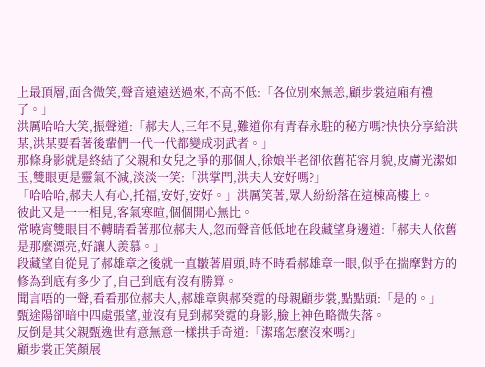上最頂層,面含微笑,聲音遠遠送過來,不高不低:「各位別來無恙,顧步裳這廂有禮了。」
洪厲哈哈大笑,振聲道:「郝夫人,三年不見,難道你有青春永駐的秘方嗎?快快分享給洪某,洪某要看著後輩們一代一代都變成羽武者。」
那條身影就是終結了父親和女兒之爭的那個人,徐娘半老卻依舊花容月貌,皮膚光潔如玉,雙眼更是靈氣不減,淡淡一笑:「洪掌門,洪夫人安好嗎?」
「哈哈哈,郝夫人有心,托福,安好,安好。」洪厲笑著,眾人紛紛落在這棟高樓上。
彼此又是一一相見,客氣寒暄,個個開心無比。
常曉宵雙眼目不轉睛看著那位郝夫人,忽而聲音低低地在段藏望身邊道:「郝夫人依舊是那麼漂亮,好讓人羨慕。」
段藏望自從見了郝雄章之後就一直皺著眉頭,時不時看郝雄章一眼,似乎在揣摩對方的修為到底有多少了,自己到底有沒有勝算。
聞言唔的一聲,看看那位郝夫人,郝雄章與郝癸霓的母親顧步裳,點點頭:「是的。」
甄途陽卻暗中四處張望,並沒有見到郝癸霓的身影,臉上神色略微失落。
反倒是其父親甄逸世有意無意一樣拱手奇道:「潔瑤怎麼沒來嗎?」
顧步裳正笑顏展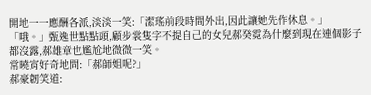開地一一應酬各派,淡淡一笑:「潔瑤前段時間外出,因此讓她先作休息。」
「哦。」甄逸世點點頭,顧步裳隻字不提自己的女兒郝癸霓為什麼到現在連個影子都沒露,郝雄章也尷尬地微微一笑。
常曉宵好奇地問:「郝師姐呢?」
郝豪韌笑道: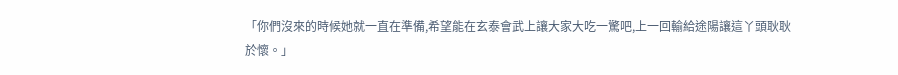「你們沒來的時候她就一直在準備,希望能在玄泰會武上讓大家大吃一驚吧,上一回輸給途陽讓這丫頭耿耿於懷。」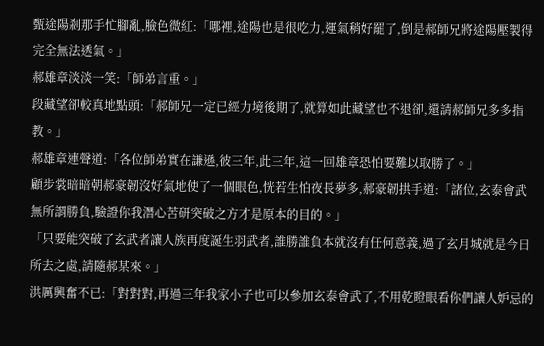甄途陽剎那手忙腳亂,臉色微紅:「哪裡,途陽也是很吃力,運氣稍好罷了,倒是郝師兄將途陽壓製得完全無法透氣。」
郝雄章淡淡一笑:「師弟言重。」
段藏望卻較真地點頭:「郝師兄一定已經力境後期了,就算如此藏望也不退卻,還請郝師兄多多指教。」
郝雄章連聲道:「各位師弟實在謙遜,彼三年,此三年,這一回雄章恐怕要難以取勝了。」
顧步裳暗暗朝郝豪韌沒好氣地使了一個眼色,恍若生怕夜長夢多,郝豪韌拱手道:「諸位,玄泰會武無所謂勝負,驗證你我潛心苦研突破之方才是原本的目的。」
「只要能突破了玄武者讓人族再度誕生羽武者,誰勝誰負本就沒有任何意義,過了玄月城就是今日所去之處,請隨郝某來。」
洪厲興奮不已:「對對對,再過三年我家小子也可以參加玄泰會武了,不用乾瞪眼看你們讓人妒忌的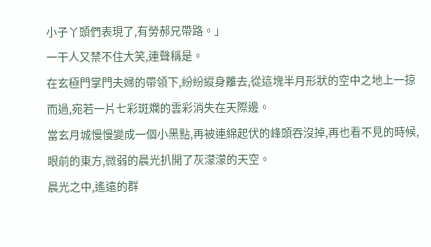小子丫頭們表現了,有勞郝兄帶路。」
一干人又禁不住大笑,連聲稱是。
在玄極門掌門夫婦的帶領下,紛紛縱身離去,從這塊半月形狀的空中之地上一掠而過,宛若一片七彩斑斕的雲彩消失在天際邊。
當玄月城慢慢變成一個小黑點,再被連綿起伏的峰頭吞沒掉,再也看不見的時候,眼前的東方,微弱的晨光扒開了灰濛濛的天空。
晨光之中,遙遠的群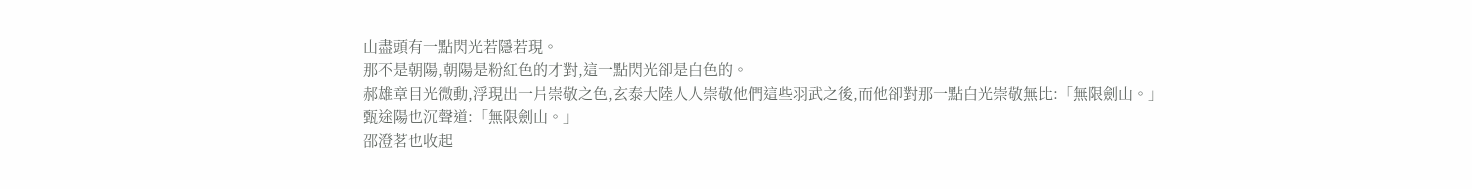山盡頭有一點閃光若隱若現。
那不是朝陽,朝陽是粉紅色的才對,這一點閃光卻是白色的。
郝雄章目光微動,浮現出一片崇敬之色,玄泰大陸人人崇敬他們這些羽武之後,而他卻對那一點白光崇敬無比:「無限劍山。」
甄途陽也沉聲道:「無限劍山。」
邵澄茗也收起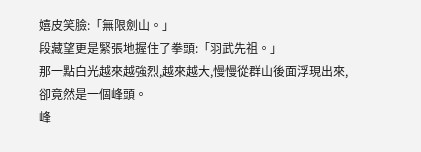嬉皮笑臉:「無限劍山。」
段藏望更是緊張地握住了拳頭:「羽武先祖。」
那一點白光越來越強烈,越來越大,慢慢從群山後面浮現出來,卻竟然是一個峰頭。
峰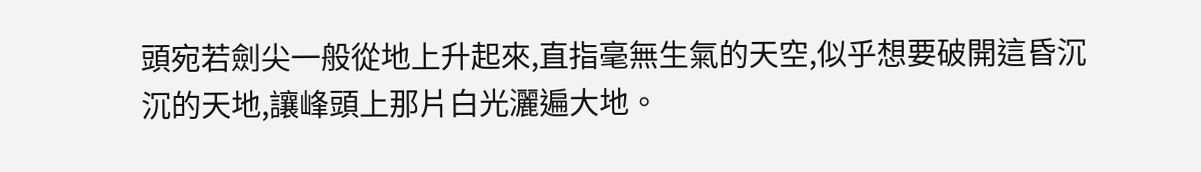頭宛若劍尖一般從地上升起來,直指毫無生氣的天空,似乎想要破開這昏沉沉的天地,讓峰頭上那片白光灑遍大地。